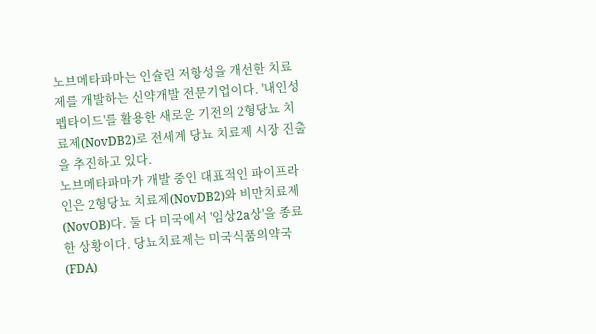노브메타파마는 인슐린 저항성을 개선한 치료제를 개발하는 신약개발 전문기업이다. '내인성 펩타이드'를 활용한 새로운 기전의 2형당뇨 치료제(NovDB2)로 전세계 당뇨 치료제 시장 진출을 추진하고 있다.
노브메타파마가 개발 중인 대표적인 파이프라인은 2형당뇨 치료제(NovDB2)와 비만치료제(NovOB)다. 둘 다 미국에서 '임상2a상'을 종료한 상황이다. 당뇨치료제는 미국식품의약국(FDA)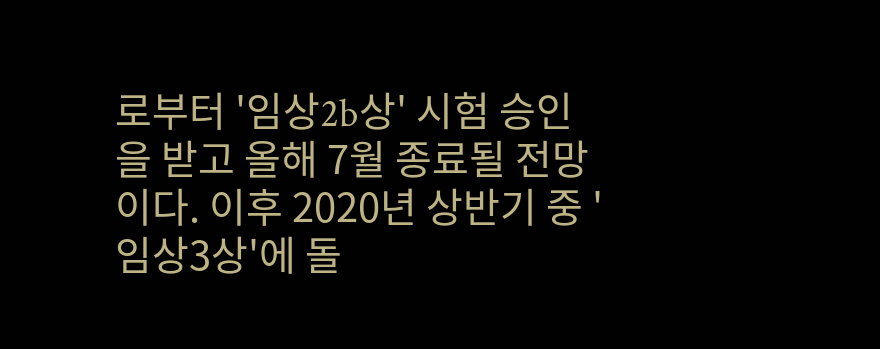로부터 '임상2b상' 시험 승인을 받고 올해 7월 종료될 전망이다. 이후 2020년 상반기 중 '임상3상'에 돌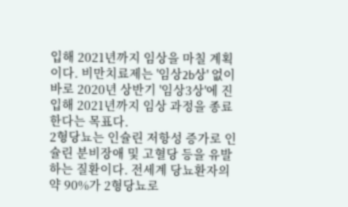입해 2021년까지 임상을 마칠 계획이다. 비만치료제는 '임상2b상' 없이 바로 2020년 상반기 '임상3상'에 진입해 2021년까지 임상 과정을 종료한다는 목표다.
2형당뇨는 인슐린 저항성 증가로 인슐린 분비장애 및 고혈당 등을 유발하는 질환이다. 전세계 당뇨환자의 약 90%가 2형당뇨로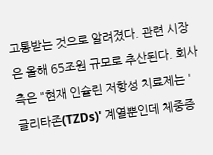고통받는 것으로 알려졌다. 관련 시장은 올해 65조원 규모로 추산된다. 회사 측은 "현재 인슐린 저항성 치료제는 '글리타존(TZDs)' 계열뿐인데 체중증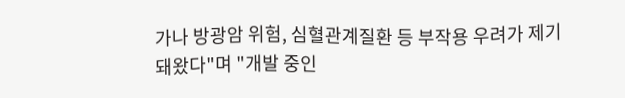가나 방광암 위험, 심혈관계질환 등 부작용 우려가 제기돼왔다"며 "개발 중인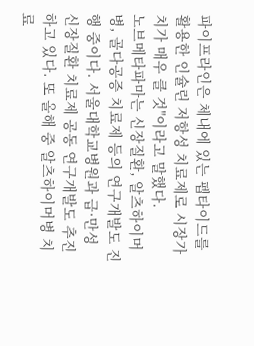파이프라인은 체내에 있는 펩타이드를 활용한 인슐린 저항성 치료제로 시장가치가 매우 클 것"이라고 말했다.
노브메타파마는 신장질환, 알츠하이머병, 골다공증 치료제 등의 연구개발도 진행 중이다. 서울대학교병원과 급·만성 신장질환 치료제 공동 연구개발도 추진하고 있다. 또 올해 중 알츠하이머병 치료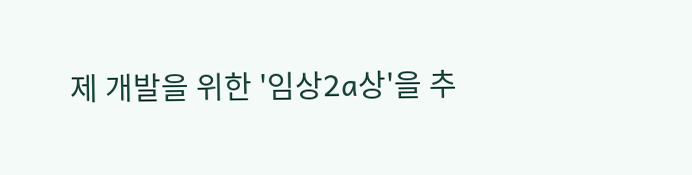제 개발을 위한 '임상2a상'을 추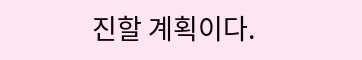진할 계획이다.